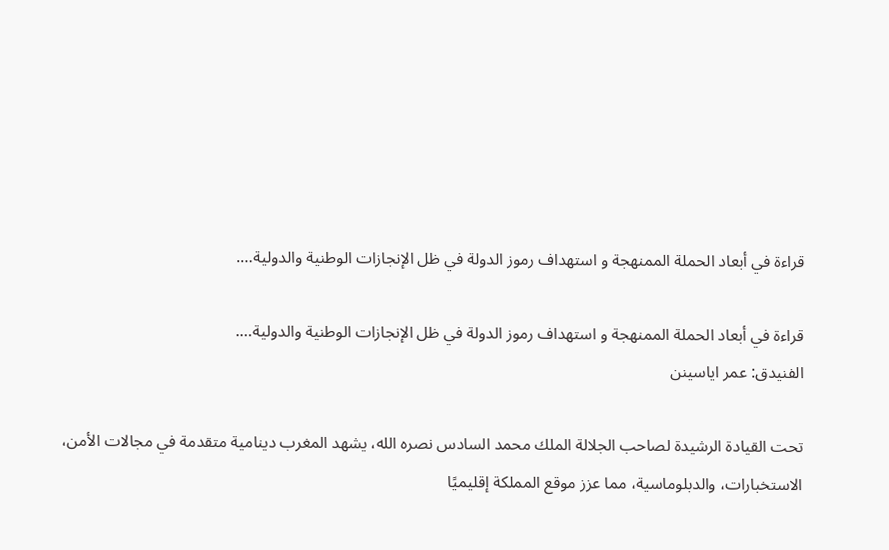قراءة في أبعاد الحملة الممنهجة و استهداف رموز الدولة في ظل الإنجازات الوطنية والدولية….

قراءة في أبعاد الحملة الممنهجة و استهداف رموز الدولة في ظل الإنجازات الوطنية والدولية….
الفنيدق: عمر اياسينن

تحت القيادة الرشيدة لصاحب الجلالة الملك محمد السادس نصره الله، يشهد المغرب دينامية متقدمة في مجالات الأمن، الاستخبارات، والدبلوماسية، مما عزز موقع المملكة إقليميًا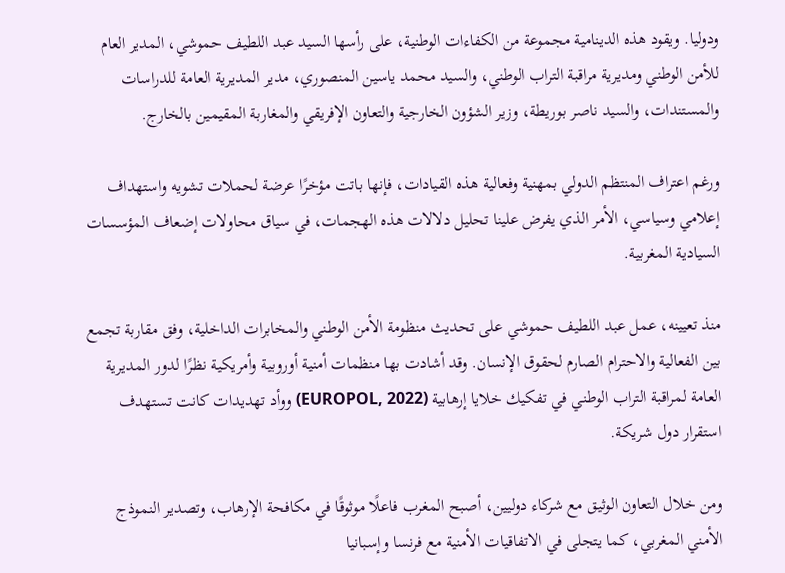ودوليا. ويقود هذه الدينامية مجموعة من الكفاءات الوطنية، على رأسها السيد عبد اللطيف حموشي، المدير العام للأمن الوطني ومديرية مراقبة التراب الوطني، والسيد محمد ياسين المنصوري، مدير المديرية العامة للدراسات والمستندات، والسيد ناصر بوريطة، وزير الشؤون الخارجية والتعاون الإفريقي والمغاربة المقيمين بالخارج.

ورغم اعتراف المنتظم الدولي بمهنية وفعالية هذه القيادات، فإنها باتت مؤخرًا عرضة لحملات تشويه واستهداف إعلامي وسياسي، الأمر الذي يفرض علينا تحليل دلالات هذه الهجمات، في سياق محاولات إضعاف المؤسسات السيادية المغربية.

منذ تعيينه، عمل عبد اللطيف حموشي على تحديث منظومة الأمن الوطني والمخابرات الداخلية، وفق مقاربة تجمع بين الفعالية والاحترام الصارم لحقوق الإنسان. وقد أشادت بها منظمات أمنية أوروبية وأمريكية نظرًا لدور المديرية العامة لمراقبة التراب الوطني في تفكيك خلايا إرهابية (EUROPOL, 2022) ووأد تهديدات كانت تستهدف استقرار دول شريكة.

ومن خلال التعاون الوثيق مع شركاء دوليين، أصبح المغرب فاعلًا موثوقًا في مكافحة الإرهاب، وتصدير النموذج الأمني المغربي، كما يتجلى في الاتفاقيات الأمنية مع فرنسا وإسبانيا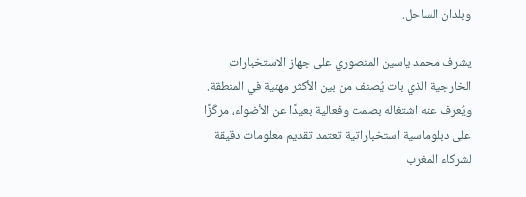وبلدان الساحل.

يشرف محمد ياسين المنصوري على جهاز الاستخبارات الخارجية الذي بات يُصنف من بين الأكثر مهنية في المنطقة. ويُعرف عنه اشتغاله بصمت وفعالية بعيدًا عن الأضواء، مركّزًا على دبلوماسية استخباراتية تعتمد تقديم معلومات دقيقة لشركاء المغرب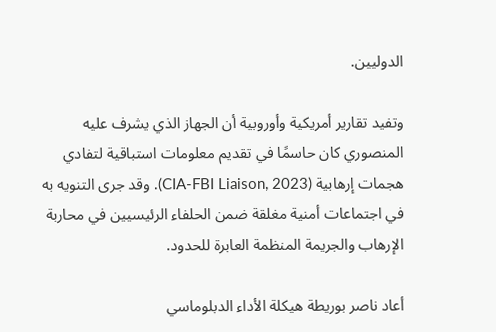الدوليين.

وتفيد تقارير أمريكية وأوروبية أن الجهاز الذي يشرف عليه المنصوري كان حاسمًا في تقديم معلومات استباقية لتفادي هجمات إرهابية (CIA-FBI Liaison, 2023). وقد جرى التنويه به في اجتماعات أمنية مغلقة ضمن الحلفاء الرئيسيين في محاربة الإرهاب والجريمة المنظمة العابرة للحدود.

أعاد ناصر بوريطة هيكلة الأداء الدبلوماسي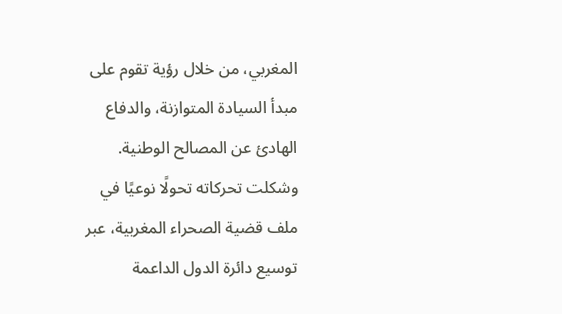المغربي، من خلال رؤية تقوم على مبدأ السيادة المتوازنة، والدفاع الهادئ عن المصالح الوطنية. وشكلت تحركاته تحولًا نوعيًا في ملف قضية الصحراء المغربية، عبر توسيع دائرة الدول الداعمة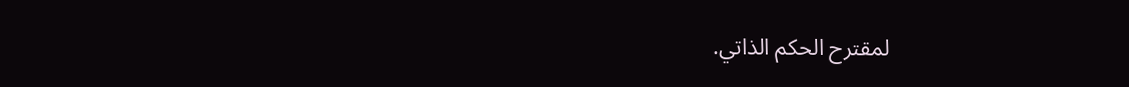لمقترح الحكم الذاتي.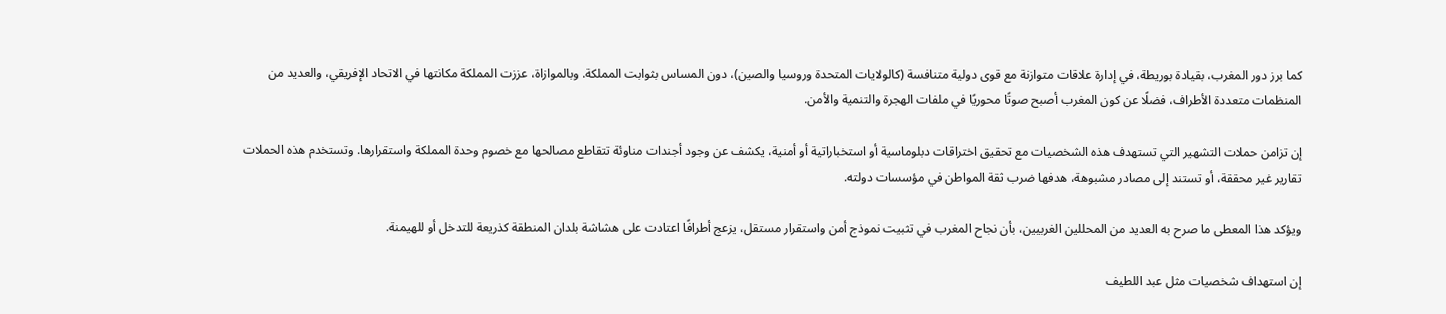كما برز دور المغرب، بقيادة بوريطة، في إدارة علاقات متوازنة مع قوى دولية متنافسة (كالولايات المتحدة وروسيا والصين)، دون المساس بثوابت المملكة. وبالموازاة، عززت المملكة مكانتها في الاتحاد الإفريقي، والعديد من المنظمات متعددة الأطراف، فضلًا عن كون المغرب أصبح صوتًا محوريًا في ملفات الهجرة والتنمية والأمن.

إن تزامن حملات التشهير التي تستهدف هذه الشخصيات مع تحقيق اختراقات دبلوماسية أو استخباراتية أو أمنية، يكشف عن وجود أجندات مناوئة تتقاطع مصالحها مع خصوم وحدة المملكة واستقرارها. وتستخدم هذه الحملات تقارير غير محققة، أو تستند إلى مصادر مشبوهة، هدفها ضرب ثقة المواطن في مؤسسات دولته.

ويؤكد هذا المعطى ما صرح به العديد من المحللين الغربيين، بأن نجاح المغرب في تثبيت نموذج أمن واستقرار مستقل، يزعج أطرافًا اعتادت على هشاشة بلدان المنطقة كذريعة للتدخل أو للهيمنة.

إن استهداف شخصيات مثل عبد اللطيف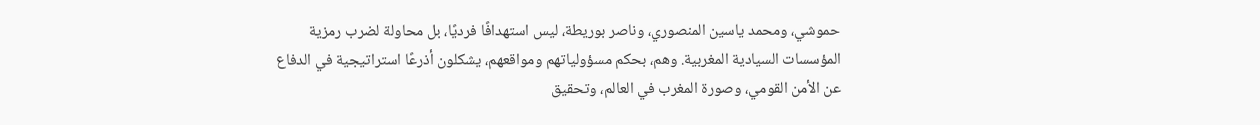حموشي، ومحمد ياسين المنصوري، وناصر بوريطة، ليس استهدافًا فرديًا، بل محاولة لضرب رمزية المؤسسات السيادية المغربية. وهم، بحكم مسؤولياتهم ومواقعهم، يشكلون أذرعًا استراتيجية في الدفاع عن الأمن القومي، وصورة المغرب في العالم، وتحقيق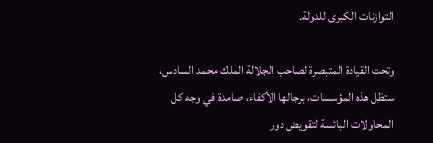التوازنات الكبرى للدولة.

وتحت القيادة المتبصرة لصاحب الجلالة الملك محمد السادس، ستظل هذه المؤسسات، برجالها الأكفاء، صامدة في وجه كل المحاولات البائسة لتقويض دور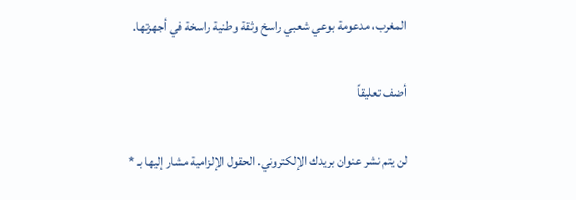المغرب، مدعومة بوعي شعبي راسخ وثقة وطنية راسخة في أجهزتها.

أضف تعليقاً

لن يتم نشر عنوان بريدك الإلكتروني. الحقول الإلزامية مشار إليها بـ *